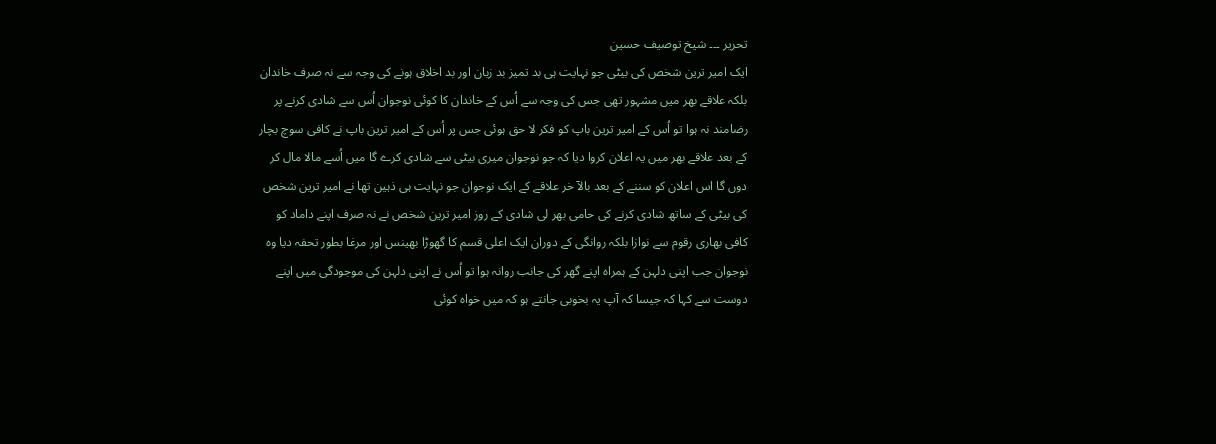تحریر ۔۔۔ شیخ توصیف حسین
ایک امیر ترین شخص کی بیٹی جو نہایت ہی بد تمیز بد زبان اور بد اخلاق ہونے کی وجہ سے نہ صرف خاندان بلکہ علاقے بھر میں مشہور تھی جس کی وجہ سے اُس کے خاندان کا کوئی نوجوان اُس سے شادی کرنے پر رضامند نہ ہوا تو اُس کے امیر ترین باپ کو فکر لا حق ہوئی جس پر اُس کے امیر ترین باپ نے کافی سوچ بچار کے بعد علاقے بھر میں یہ اعلان کروا دیا کہ جو نوجوان میری بیٹی سے شادی کرے گا میں اُسے مالا مال کر دوں گا اس اعلان کو سننے کے بعد بالآ خر علاقے کے ایک نوجوان جو نہایت ہی ذہین تھا نے امیر ترین شخص کی بیٹی کے ساتھ شادی کرنے کی حامی بھر لی شادی کے روز امیر ترین شخص نے نہ صرف اپنے داماد کو کافی بھاری رقوم سے نوازا بلکہ روانگی کے دوران ایک اعلی قسم کا گھوڑا بھینس اور مرغا بطور تحفہ دیا وہ نوجوان جب اپنی دلہن کے ہمراہ اپنے گھر کی جانب روانہ ہوا تو اُس نے اپنی دلہن کی موجودگی میں اپنے دوست سے کہا کہ جیسا کہ آپ یہ بخوبی جانتے ہو کہ میں خواہ کوئی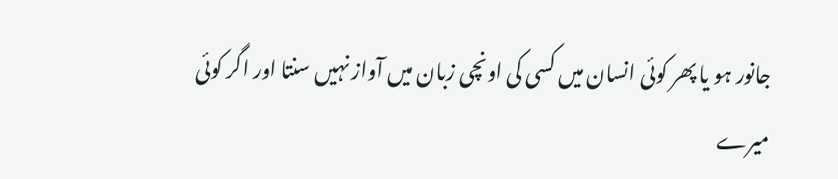جانور ہو یا پھر کوئی انسان میں کسی کی اونچی زبان میں آواز نہیں سنتا اور اگر کوئی میرے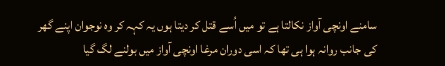سامنے اونچی آواز نکالتا ہے تو میں اُسے قتل کر دیتا ہوں یہ کہہ کر وہ نوجوان اپنے گھر کی جانب روانہ ہوا ہی تھا کہ اسی دوران مرغا اونچی آواز میں بولنے لگ گیا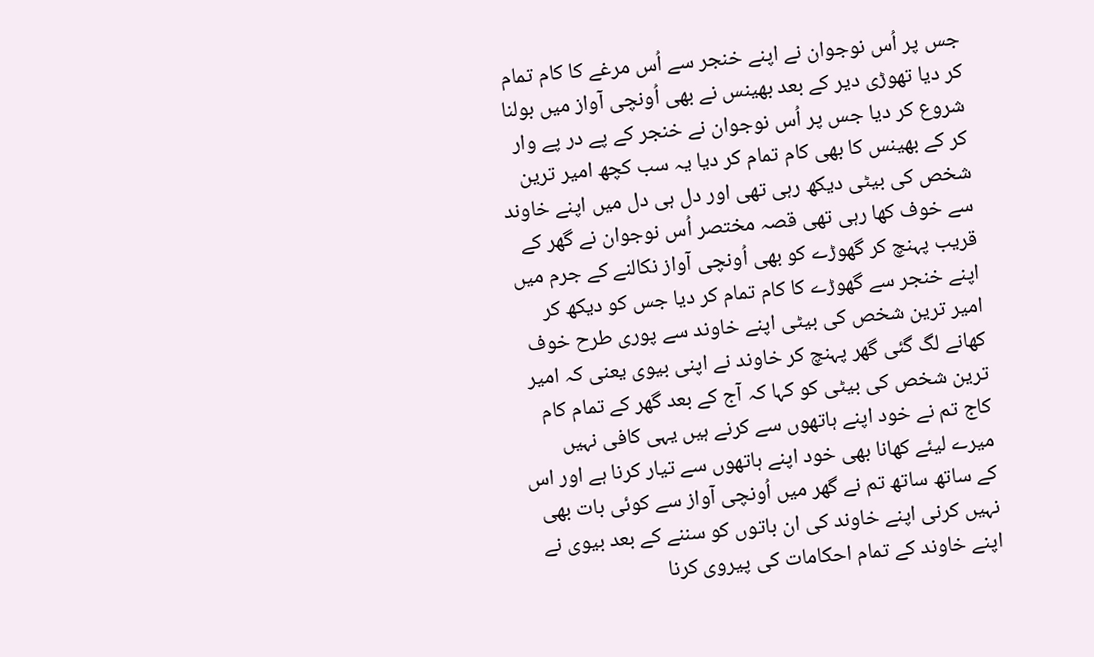جس پر اُس نوجوان نے اپنے خنجر سے اُس مرغے کا کام تمام کر دیا تھوڑی دیر کے بعد بھینس نے بھی اُونچی آواز میں بولنا شروع کر دیا جس پر اُس نوجوان نے خنجر کے پے در پے وار کر کے بھینس کا بھی کام تمام کر دیا یہ سب کچھ امیر ترین شخص کی بیٹی دیکھ رہی تھی اور دل ہی دل میں اپنے خاوند سے خوف کھا رہی تھی قصہ مختصر اُس نوجوان نے گھر کے قریب پہنچ کر گھوڑے کو بھی اُونچی آواز نکالنے کے جرم میں اپنے خنجر سے گھوڑے کا کام تمام کر دیا جس کو دیکھ کر امیر ترین شخص کی بیٹی اپنے خاوند سے پوری طرح خوف کھانے لگ گئی گھر پہنچ کر خاوند نے اپنی بیوی یعنی کہ امیر ترین شخص کی بیٹی کو کہا کہ آج کے بعد گھر کے تمام کام کاج تم نے خود اپنے ہاتھوں سے کرنے ہیں یہی کافی نہیں میرے لیئے کھانا بھی خود اپنے ہاتھوں سے تیار کرنا ہے اور اس کے ساتھ ساتھ تم نے گھر میں اُونچی آواز سے کوئی بات بھی نہیں کرنی اپنے خاوند کی ان باتوں کو سننے کے بعد بیوی نے اپنے خاوند کے تمام احکامات کی پیروی کرنا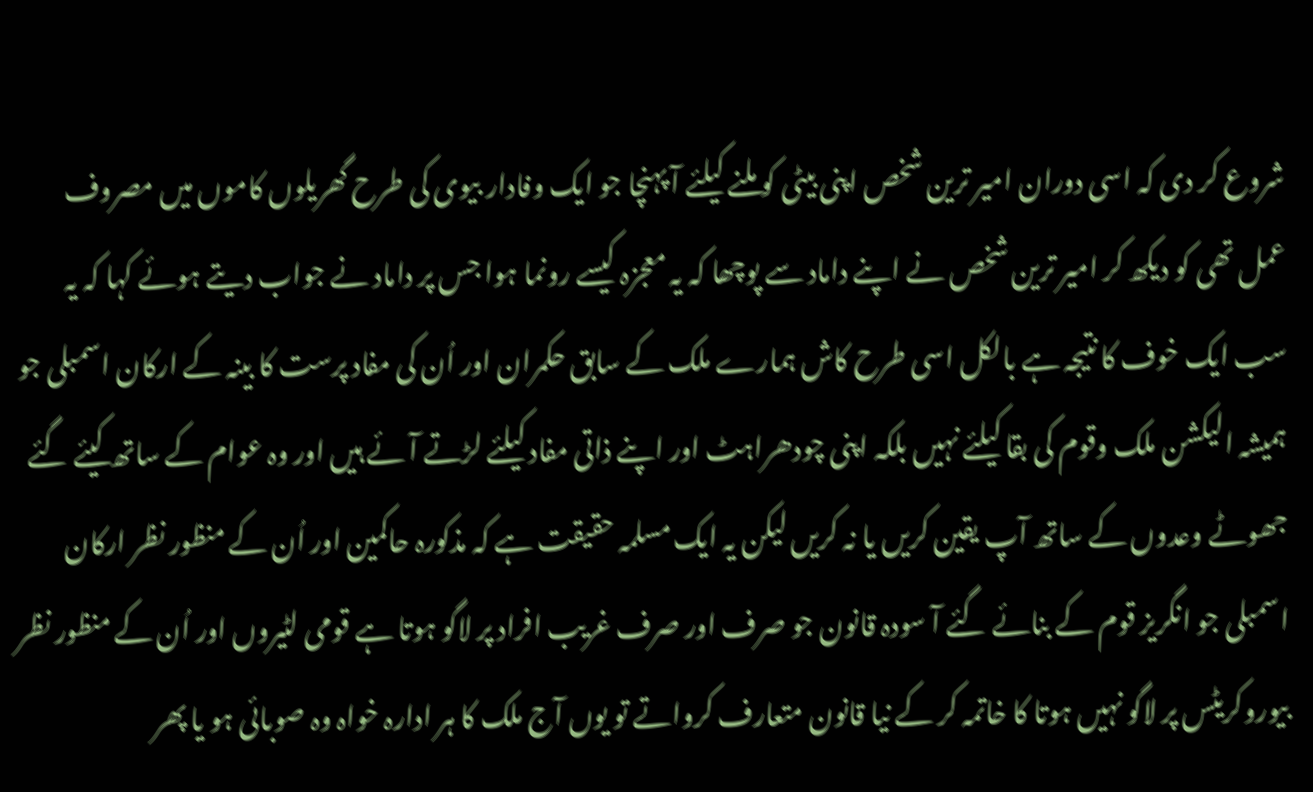شروع کر دی کہ اسی دوران امیر ترین شخص اپنی بیٹی کو ملنے کیلئے آ پہنچا جو ایک وفادار بیوی کی طرح گھریلوں کاموں میں مصروف عمل تھی کو دیکھ کر امیر ترین شخص نے اپنے داماد سے پوچھا کہ یہ معجزہ کیسے رونما ہوا جس پر داماد نے جواب دیتے ہوئے کہا کہ یہ سب ایک خوف کا نتیجہ ہے بالکل اسی طرح کاش ہمارے ملک کے سابق حکمران اور اُن کی مفاد پرست کا بینہ کے ارکان اسمبلی جو ہمیشہ الیکشن ملک وقوم کی بقا کیلئے نہیں بلکہ اپنی چودھراہٹ اور اپنے ذاتی مفاد کیلئے لڑتے آئے ہیں اور وہ عوام کے ساتھ کیئے گئے جھوٹے وعدوں کے ساتھ آپ یقین کریں یا نہ کریں لیکن یہ ایک مسلمہ حقیقت ہے کہ مذکورہ حاکمین اور اُن کے منظور نظر ارکان اسمبلی جو انگریز قوم کے بنائے گئے آ سودہ قانون جو صرف اور صرف غریب افراد پر لاگو ہوتا ہے قومی لٹیروں اور اُن کے منظور نظر بیوروکریٹس پر لاگو نہیں ہوتا کا خاتمہ کر کے نیا قانون متعارف کرواتے تو یوں آج ملک کا ہر ادارہ خواہ وہ صوبائی ہو یا پھر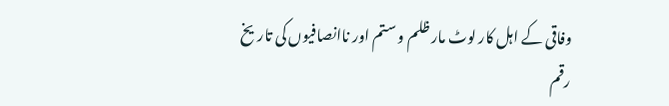وفاقی کے اہل کار لوٹ مار ظلم و ستم اور ناانصافیوں کی تاریخ رقم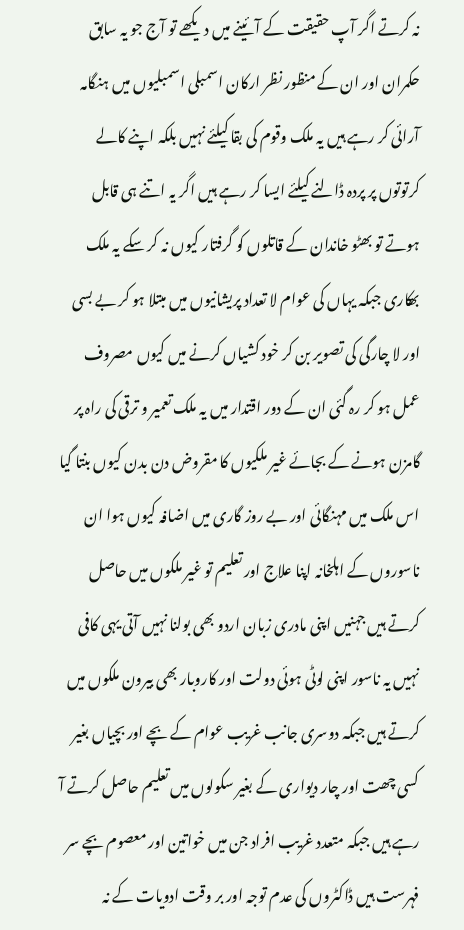نہ کرتے اگر آپ حقیقت کے آ ئینے میں دیکھے تو آج جو یہ سابق حکمران اور ان کے منظور نظر ارکان اسمبلی اسمبلیوں میں ہنگامہ آرائی کر رہے ہیں یہ ملک وقوم کی بقا کیلئے نہیں بلکہ اپنے کالے کرتوتوں پر پردہ ڈالنے کیلئے ایسا کر رہے ہیں اگر یہ اتنے ہی قابل ہوتے تو بھٹو خاندان کے قاتلوں کو گرفتار کیوں نہ کر سکے یہ ملک بھکاری جبکہ یہاں کی عوام لا تعداد پریشانیوں میں مبتلا ہو کر بے بسی اور لا چارگی کی تصویر بن کر خود کشیاں کرنے میں کیوں مصروف عمل ہو کر رہ گئی ان کے دور اقتدار میں یہ ملک تعمیر و ترقی کی راہ پر گامزن ہونے کے بجائے غیر ملکیوں کا مقروض دن بدن کیوں بنتا گیا اس ملک میں مہنگائی اور بے روز گاری میں اضافہ کیوں ہوا ان ناسوروں کے اہلخانہ اپنا علاج اور تعلیم تو غیر ملکوں میں حاصل کرتے ہیں جہنیں اپنی مادری زبان اردو بھی بولنا نہیں آتی یہی کافی نہیں یہ ناسور اپنی لوٹی ہوئی دولت اور کاروبار بھی بیرون ملکوں میں کرتے ہیں جبکہ دوسری جانب غریب عوام کے بچے اور بچیاں بغیر کسی چھت اور چار دیواری کے بغیر سکولوں میں تعلیم حاصل کرتے آ رہے ہیں جبکہ متعدد غریب افراد جن میں خواتین اور معصوم بچے سر فہرست ہیں ڈاکٹروں کی عدم توجہ اور بر وقت ادویات کے نہ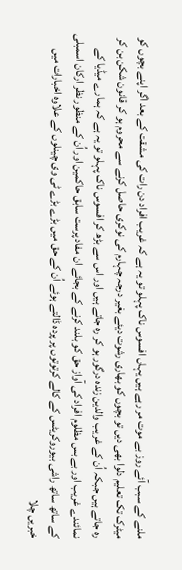ملنے کے سبب آئے روز بے موت مر رہے ہیں یہاں افسوس ناک پہلو تو یہ ہے کہ غریب افراد دن رات کی مشقت کے بعد اگر اپنے بچوں کو میٹرک تک تعلیم دلوا بھی دیں تو بچوں کو بھاری رشوت دیئے بغیر درجہ چہارم کی نوکری حاصل کرنے سے محروم ہو کر قانون شکن بن کر رہ جاتے ہیں جبکہ اُن کے غریب والدین زندہ درگور ہو کر رہ جاتے ہیں اور اس سے بڑھ کر افسوس ناک پہلو تو یہ ہے کہ ہمارے میڈیا کے نمائندے غریب اور بے بس مظلوم افراد کی آواز حق کو بلند کرنے کے بجائے ان مفاد پرست سابق حاکمین اور اُن کے منظور نظر ارکان اسمبلی کے ساتھ ساتھ راشی بیوروکریٹس کے کالے کرتوتوں پر پردہ ڈالتے ہوئے اُن کے حق میں بڑے بڑے ٹی وی چینلوں کے علاوہ اخبارات میں خبریں چلا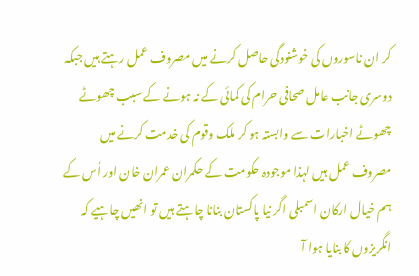کر ان ناسوروں کی خوشنودگی حاصل کرنے میں مصروف عمل رہتے ہیں جبکہ دوسری جانب عامل صحافی حرام کی کمائی کے نہ ہونے کے سبب چھوٹے چھوٹے اخبارات سے وابستہ ہو کر ملک وقوم کی خدمت کرنے میں مصروف عمل ہیں لہذا موجودہ حکومت کے حکمران عمران خان اور اُس کے ہم خیال ارکان اسمبلی اگر نیا پاکستان بنانا چاہتے ہیں تو انھیں چاہیے کہ انگریزوں کا بنایا ہوا آ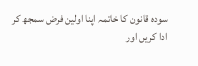سودہ قانون کا خاتمہ اپنا اولین فرض سمجھ کر ادا کریں اور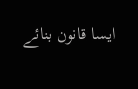ایسا قانون بنائے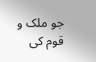جو ملک و قوم کی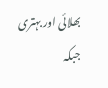بھلائی اور بہتری جبکہ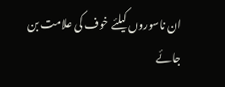ان ناسوروں کیلئے خوف کی علامت بن جائے